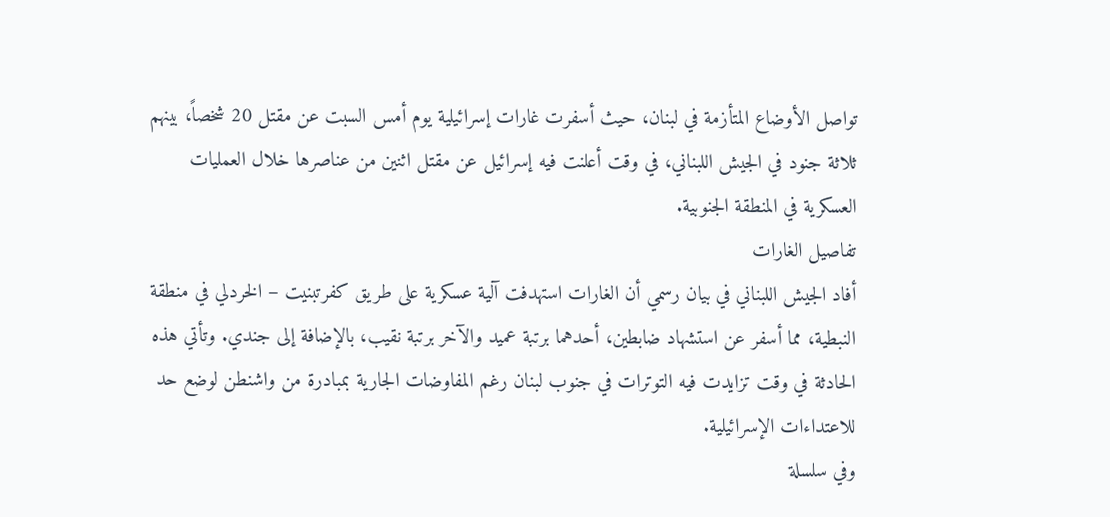تواصل الأوضاع المتأزمة في لبنان، حيث أسفرت غارات إسرائيلية يوم أمس السبت عن مقتل 20 شخصاً، بينهم ثلاثة جنود في الجيش اللبناني، في وقت أعلنت فيه إسرائيل عن مقتل اثنين من عناصرها خلال العمليات العسكرية في المنطقة الجنوبية.
تفاصيل الغارات
أفاد الجيش اللبناني في بيان رسمي أن الغارات استهدفت آلية عسكرية على طريق كفرتبنيت – الخردلي في منطقة النبطية، مما أسفر عن استشهاد ضابطين، أحدهما برتبة عميد والآخر برتبة نقيب، بالإضافة إلى جندي. وتأتي هذه الحادثة في وقت تزايدت فيه التوترات في جنوب لبنان رغم المفاوضات الجارية بمبادرة من واشنطن لوضع حد للاعتداءات الإسرائيلية.
وفي سلسلة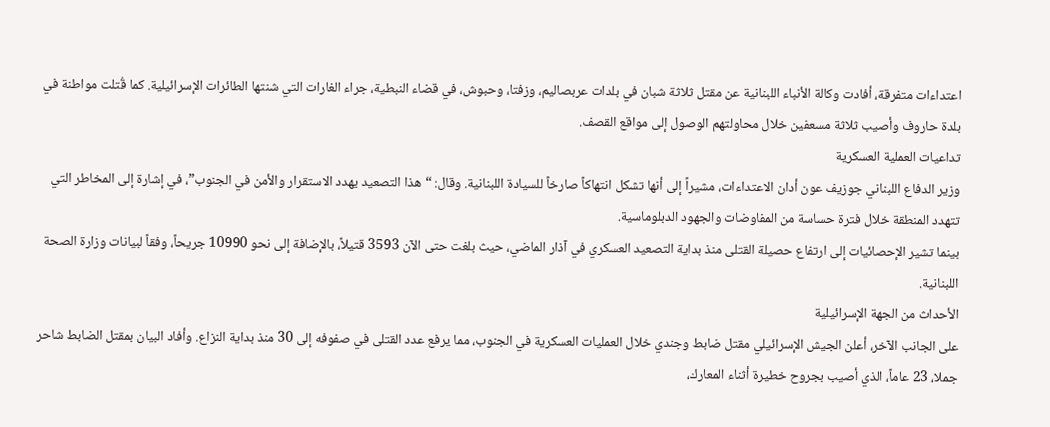اعتداءات متفرقة، أفادت وكالة الأنباء اللبنانية عن مقتل ثلاثة شبان في بلدات عربصاليم، وزفتا، وحبوش، في قضاء النبطية، جراء الغارات التي شنتها الطائرات الإسرائيلية. كما قُتلت مواطنة في بلدة حاروف وأصيب ثلاثة مسعفين خلال محاولتهم الوصول إلى مواقع القصف.
تداعيات العملية العسكرية
وزير الدفاع اللبناني جوزيف عون أدان الاعتداءات، مشيراً إلى أنها تشكل انتهاكاً صارخاً للسيادة اللبنانية. وقال: “هذا التصعيد يهدد الاستقرار والأمن في الجنوب”، في إشارة إلى المخاطر التي تتهدد المنطقة خلال فترة حساسة من المفاوضات والجهود الدبلوماسية.
بينما تشير الإحصائيات إلى ارتفاع حصيلة القتلى منذ بداية التصعيد العسكري في آذار الماضي، حيث بلغت حتى الآن 3593 قتيلاً، بالإضافة إلى نحو 10990 جريحاً، وفقاً لبيانات وزارة الصحة اللبنانية.
الأحداث من الجهة الإسرائيلية
على الجانب الآخر، أعلن الجيش الإسرائيلي مقتل ضابط وجندي خلال العمليات العسكرية في الجنوب، مما يرفع عدد القتلى في صفوفه إلى 30 منذ بداية النزاع. وأفاد البيان بمقتل الضابط شاحر جملا، 23 عاماً، الذي أصيب بجروح خطيرة أثناء المعارك،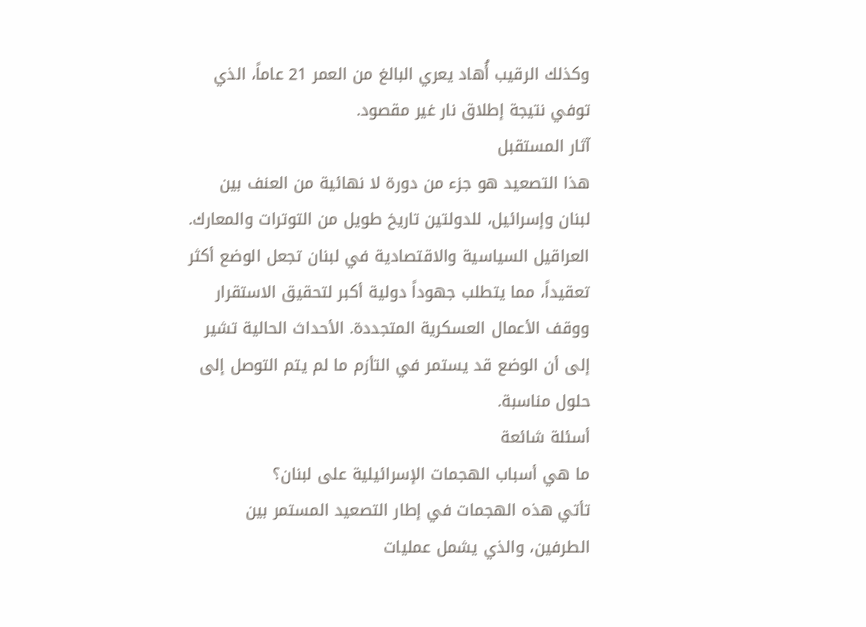وكذلك الرقيب أُهاد يعري البالغ من العمر 21 عاماً، الذي توفي نتيجة إطلاق نار غير مقصود.
آثار المستقبل
هذا التصعيد هو جزء من دورة لا نهائية من العنف بين لبنان وإسرائيل، للدولتين تاريخ طويل من التوترات والمعارك. العراقيل السياسية والاقتصادية في لبنان تجعل الوضع أكثر تعقيداً، مما يتطلب جهوداً دولية أكبر لتحقيق الاستقرار ووقف الأعمال العسكرية المتجددة. الأحداث الحالية تشير إلى أن الوضع قد يستمر في التأزم ما لم يتم التوصل إلى حلول مناسبة.
أسئلة شائعة
ما هي أسباب الهجمات الإسرائيلية على لبنان؟
تأتي هذه الهجمات في إطار التصعيد المستمر بين الطرفين، والذي يشمل عمليات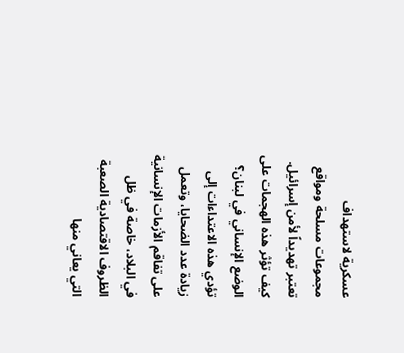عسكرية لاستهداف مجموعات مسلحة ومواقع تعتبر تهديداً لأمن إسرائيل.
كيف تؤثر هذه الهجمات على الوضع الإنساني في لبنان؟
تؤدي هذه الاعتداءات إلى زيادة عدد الضحايا، وتعمل على تفاقم الأزمات الإنسانية في البلاد، خاصة في ظل الظروف الاقتصادية الصعبة التي يعاني منها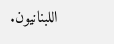اللبنانيون.